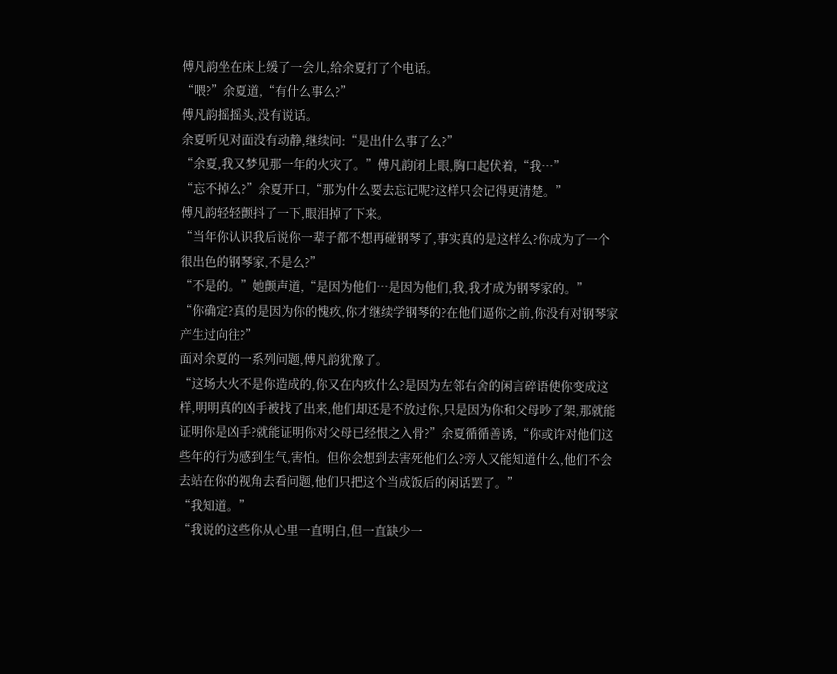傅凡韵坐在床上缓了一会儿,给余夏打了个电话。
“喂?”余夏道,“有什么事么?”
傅凡韵摇摇头,没有说话。
余夏听见对面没有动静,继续问:“是出什么事了么?”
“余夏,我又梦见那一年的火灾了。”傅凡韵闭上眼,胸口起伏着,“我…”
“忘不掉么?”余夏开口,“那为什么要去忘记呢?这样只会记得更清楚。”
傅凡韵轻轻颤抖了一下,眼泪掉了下来。
“当年你认识我后说你一辈子都不想再碰钢琴了,事实真的是这样么?你成为了一个很出色的钢琴家,不是么?”
“不是的。”她颤声道,“是因为他们…是因为他们,我,我才成为钢琴家的。”
“你确定?真的是因为你的愧疚,你才继续学钢琴的?在他们逼你之前,你没有对钢琴家产生过向往?”
面对余夏的一系列问题,傅凡韵犹豫了。
“这场大火不是你造成的,你又在内疚什么?是因为左邻右舍的闲言碎语使你变成这样,明明真的凶手被找了出来,他们却还是不放过你,只是因为你和父母吵了架,那就能证明你是凶手?就能证明你对父母已经恨之入骨?”余夏循循善诱,“你或许对他们这些年的行为感到生气,害怕。但你会想到去害死他们么?旁人又能知道什么,他们不会去站在你的视角去看问题,他们只把这个当成饭后的闲话罢了。”
“我知道。”
“我说的这些你从心里一直明白,但一直缺少一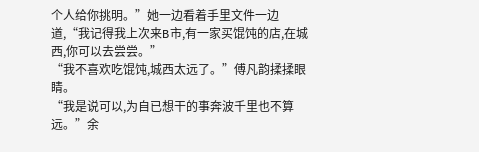个人给你挑明。”她一边看着手里文件一边道,“我记得我上次来B市,有一家买馄饨的店,在城西,你可以去尝尝。”
“我不喜欢吃馄饨,城西太远了。”傅凡韵揉揉眼睛。
“我是说可以,为自已想干的事奔波千里也不算远。”余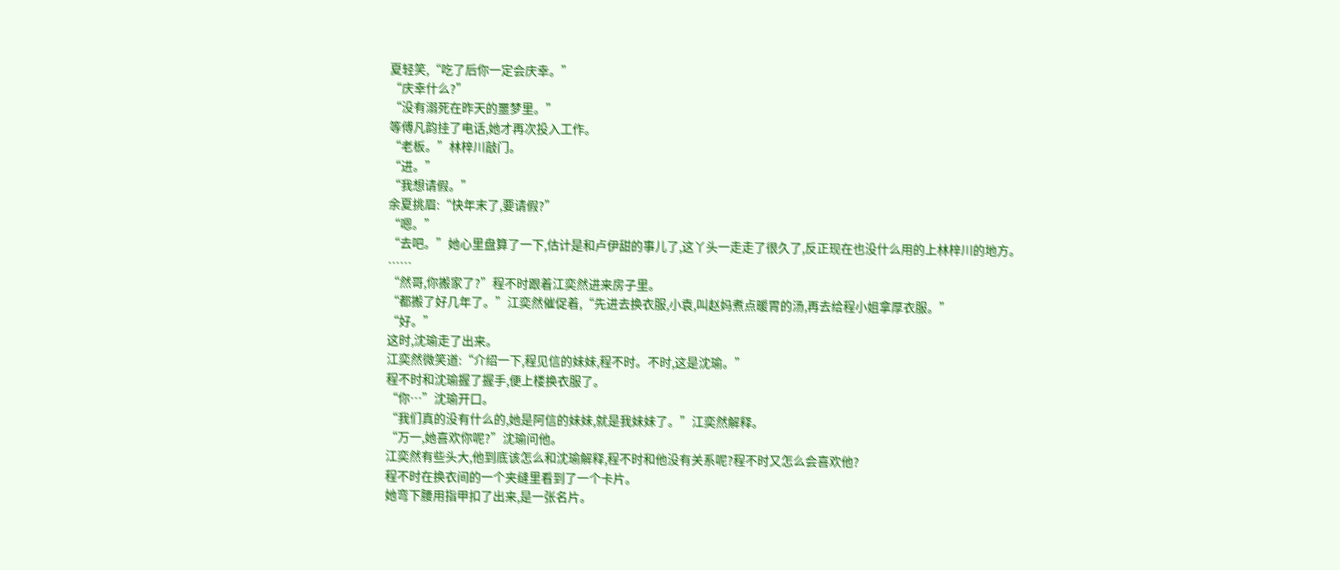夏轻笑,“吃了后你一定会庆幸。”
“庆幸什么?”
“没有溺死在昨天的噩梦里。”
等傅凡韵挂了电话,她才再次投入工作。
“老板。”林梓川敲门。
“进。”
“我想请假。”
余夏挑眉:“快年末了,要请假?”
“嗯。”
“去吧。”她心里盘算了一下,估计是和卢伊甜的事儿了,这丫头一走走了很久了,反正现在也没什么用的上林梓川的地方。
……
“然哥,你搬家了?”程不时跟着江奕然进来房子里。
“都搬了好几年了。”江奕然催促着,“先进去换衣服,小袁,叫赵妈煮点暖胃的汤,再去给程小姐拿厚衣服。”
“好。”
这时,沈瑜走了出来。
江奕然微笑道:“介绍一下,程见信的妹妹,程不时。不时,这是沈瑜。”
程不时和沈瑜握了握手,便上楼换衣服了。
“你…”沈瑜开口。
“我们真的没有什么的,她是阿信的妹妹,就是我妹妹了。”江奕然解释。
“万一,她喜欢你呢?”沈瑜问他。
江奕然有些头大,他到底该怎么和沈瑜解释,程不时和他没有关系呢?程不时又怎么会喜欢他?
程不时在换衣间的一个夹缝里看到了一个卡片。
她弯下腰用指甲扣了出来,是一张名片。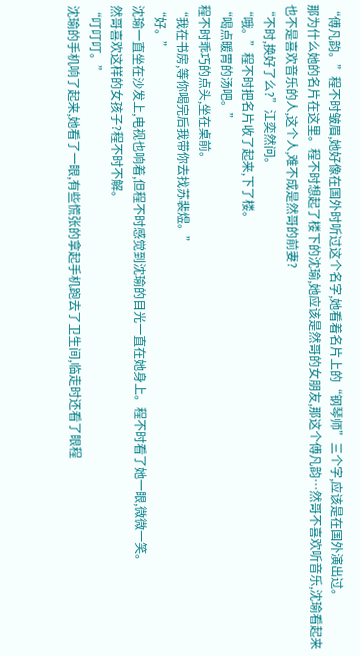“傅凡韵。”程不时皱眉,她好像在国外时听过这个名字,她看着名片上的“钢琴师”三个字,应该是在国外演出过。
那为什么她的名片在这里。程不时想起了楼下的沈瑜,她应该是然哥的女朋友,那这个傅凡韵…然哥不喜欢听音乐,沈瑜看起来也不是喜欢音乐的人,这个人,难不成是然哥的前妻?
“不时,换好了么?”江奕然问。
“哦。”程不时把名片收了起来,下了楼。
“喝点暖胃的汤吧。”
程不时乖巧的点头,坐在桌前。
“我在书房,等你喝完后我带你去找苏裴煜。”
“好。”
沈瑜一直坐在沙发上,电视也响着,但程不时感觉到沈瑜的目光一直在她身上。程不时看了她一眼,微微一笑。
然哥喜欢这样的女孩子?程不时不解。
“叮叮叮。”
沈瑜的手机响了起来,她看了一眼,有些慌张的拿起手机跑去了卫生间,临走时还看了眼程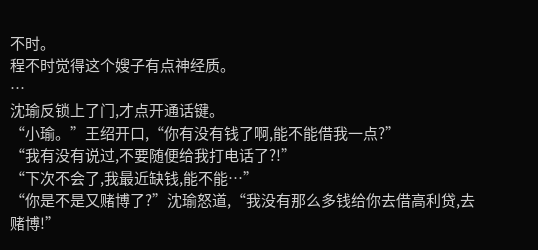不时。
程不时觉得这个嫂子有点神经质。
…
沈瑜反锁上了门,才点开通话键。
“小瑜。”王绍开口,“你有没有钱了啊,能不能借我一点?”
“我有没有说过,不要随便给我打电话了?!”
“下次不会了,我最近缺钱,能不能…”
“你是不是又赌博了?”沈瑜怒道,“我没有那么多钱给你去借高利贷,去赌博!”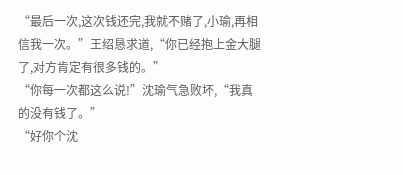“最后一次,这次钱还完,我就不赌了,小瑜,再相信我一次。”王绍恳求道,“你已经抱上金大腿了,对方肯定有很多钱的。”
“你每一次都这么说!”沈瑜气急败坏,“我真的没有钱了。”
“好你个沈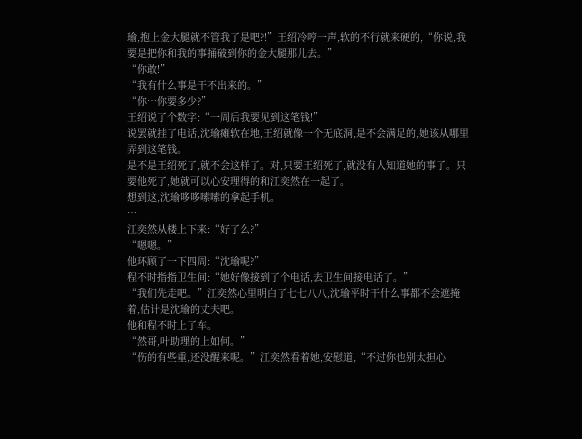瑜,抱上金大腿就不管我了是吧?!”王绍冷哼一声,软的不行就来硬的,“你说,我要是把你和我的事捅破到你的金大腿那儿去。”
“你敢!”
“我有什么事是干不出来的。”
“你…你要多少?”
王绍说了个数字:“一周后我要见到这笔钱!”
说罢就挂了电话,沈瑜瘫软在地,王绍就像一个无底洞,是不会满足的,她该从哪里弄到这笔钱。
是不是王绍死了,就不会这样了。对,只要王绍死了,就没有人知道她的事了。只要他死了,她就可以心安理得的和江奕然在一起了。
想到这,沈瑜哆哆嗦嗦的拿起手机。
…
江奕然从楼上下来:“好了么?”
“嗯嗯。”
他环顾了一下四周:“沈瑜呢?”
程不时指指卫生间:“她好像接到了个电话,去卫生间接电话了。”
“我们先走吧。”江奕然心里明白了七七八八,沈瑜平时干什么事都不会遮掩着,估计是沈瑜的丈夫吧。
他和程不时上了车。
“然哥,叶助理的上如何。”
“伤的有些重,还没醒来呢。”江奕然看着她,安慰道,“不过你也别太担心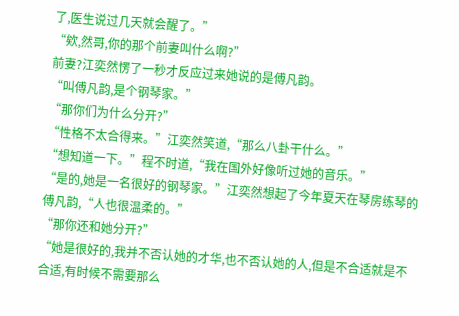了,医生说过几天就会醒了。”
“欸,然哥,你的那个前妻叫什么啊?”
前妻?江奕然愣了一秒才反应过来她说的是傅凡韵。
“叫傅凡韵,是个钢琴家。”
“那你们为什么分开?”
“性格不太合得来。”江奕然笑道,“那么八卦干什么。”
“想知道一下。”程不时道,“我在国外好像听过她的音乐。”
“是的,她是一名很好的钢琴家。”江奕然想起了今年夏天在琴房练琴的傅凡韵,“人也很温柔的。”
“那你还和她分开?”
“她是很好的,我并不否认她的才华,也不否认她的人,但是不合适就是不合适,有时候不需要那么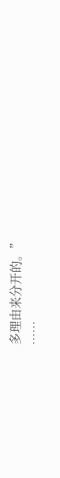多理由来分开的。”
……